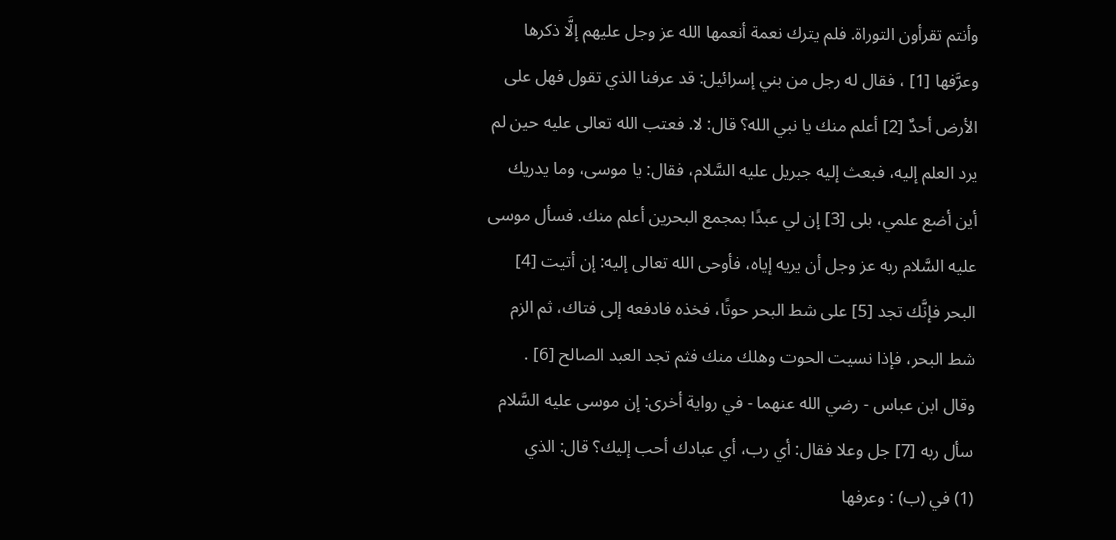وأنتم تقرأون التوراة. فلم يترك نعمة أنعمها الله عز وجل عليهم إلَّا ذكرها وعرَّفها [1] ، فقال له رجل من بني إسرائيل: قد عرفنا الذي تقول فهل على الأرض أحدٌ [2] أعلم منك يا نبي الله؟ قال: لا. فعتب الله تعالى عليه حين لم يرد العلم إليه، فبعث إليه جبريل عليه السَّلام، فقال: يا موسى، وما يدريك أين أضع علمي، بلى [3] إن لي عبدًا بمجمع البحرين أعلم منك. فسأل موسى عليه السَّلام ربه عز وجل أن يريه إياه، فأوحى الله تعالى إليه: إن أتيت [4] البحر فإنَّك تجد [5] على شط البحر حوتًا، فخذه فادفعه إلى فتاك، ثم الزم شط البحر، فإذا نسيت الحوت وهلك منك فثم تجد العبد الصالح [6] .
وقال ابن عباس - رضي الله عنهما - في رواية أخرى: إن موسى عليه السَّلام سأل ربه [7] جل وعلا فقال: أي رب، أي عبادك أحب إليك؟ قال: الذي
(1) في (ب) : وعرفها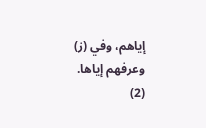إياهم، وفي (ز) وعرفهم إياها.
(2)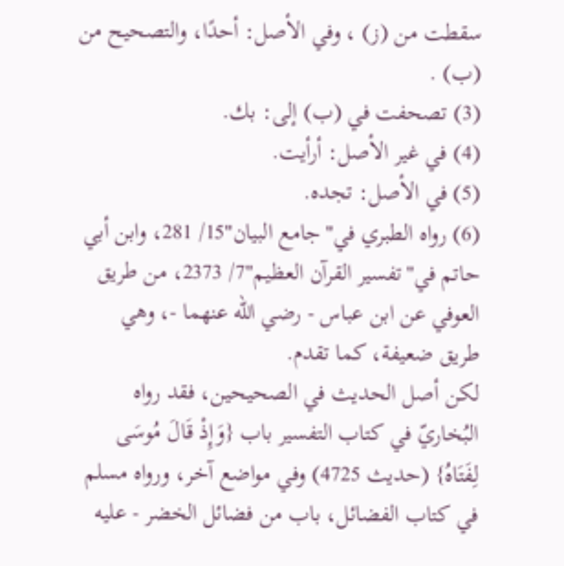سقطت من (ز) ، وفي الأصل: أحدًا، والتصحيح من (ب) .
(3) تصحفت في (ب) إلى: بك.
(4) في غير الأصل: أرأيت.
(5) في الأصل: تجده.
(6) رواه الطبري في"جامع البيان"15/ 281، وابن أبي حاتم في"تفسير القرآن العظيم"7/ 2373، من طريق العوفي عن ابن عباس - رضي الله عنهما -، وهي طريق ضعيفة، كما تقدم.
لكن أصل الحديث في الصحيحين، فقد رواه البُخاريّ في كتاب التفسير باب {وَإِذْ قَالَ مُوسَى لِفَتَاهُ} (حديث 4725) وفي مواضع آخر، ورواه مسلم في كتاب الفضائل، باب من فضائل الخضر - عليه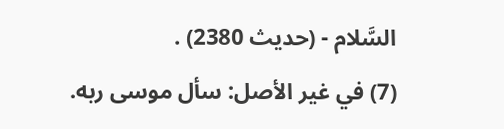السَّلام - (حديث 2380) .
(7) في غير الأصل: سأل موسى ربه.